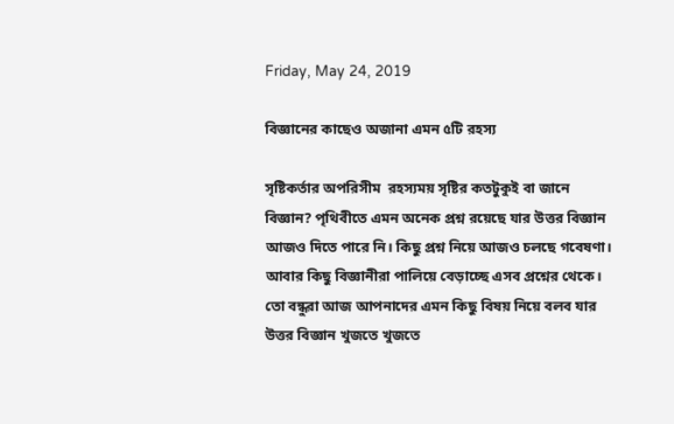Friday, May 24, 2019

বিজ্ঞানের কাছেও অজানা এমন ৫টি রহস্য

সৃষ্টিকর্তার অপরিসীম  রহস্যময় সৃষ্টির কতটুকুই বা জানে বিজ্ঞান? পৃথিবীতে এমন অনেক প্রশ্ন রয়েছে যার উত্তর বিজ্ঞান আজও দিতে পারে নি। কিছু প্রশ্ন নিয়ে আজও চলছে গবেষণা। আবার কিছু বিজ্ঞানীরা পালিয়ে বেড়াচ্ছে এসব প্রশ্নের থেকে। তো বন্ধুরা আজ আপনাদের এমন কিছু বিষয় নিয়ে বলব যার উত্তর বিজ্ঞান খুজতে খুজতে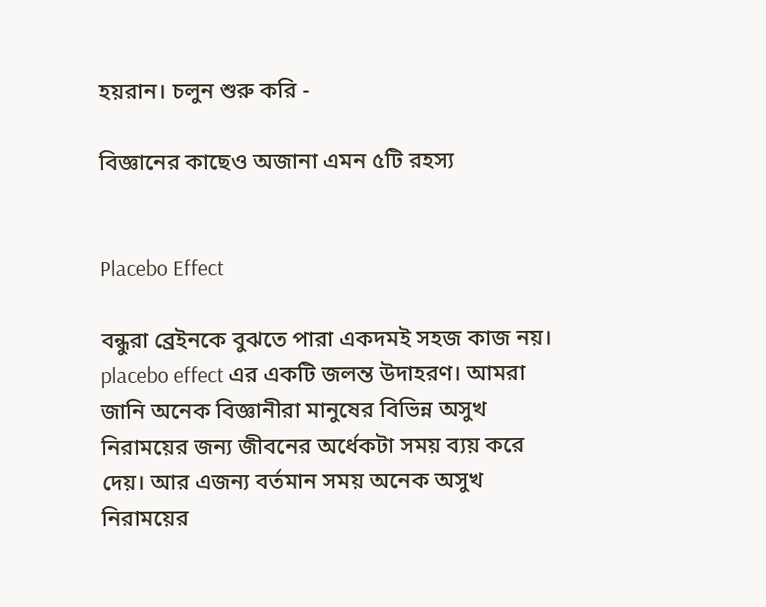হয়রান। চলুন শুরু করি -

বিজ্ঞানের কাছেও অজানা এমন ৫টি রহস্য


Placebo Effect

বন্ধুরা ব্রেইনকে বুঝতে পারা একদমই সহজ কাজ নয়। placebo effect এর একটি জলন্ত উদাহরণ। আমরা জানি অনেক বিজ্ঞানীরা মানুষের বিভিন্ন অসুখ নিরাময়ের জন্য জীবনের অর্ধেকটা সময় ব্যয় করে দেয়। আর এজন্য বর্তমান সময় অনেক অসুখ নিরাময়ের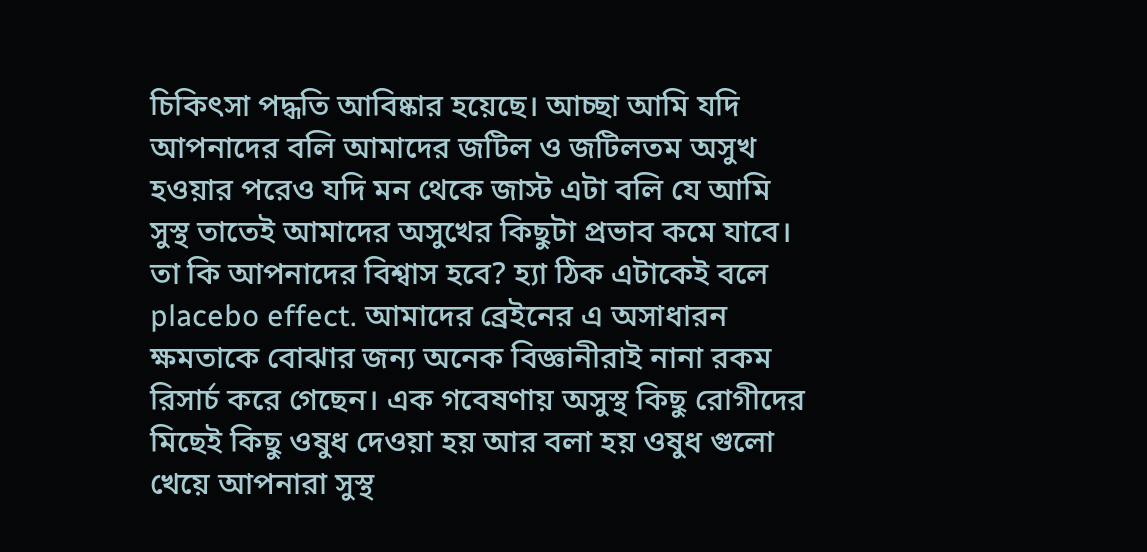চিকিৎসা পদ্ধতি আবিষ্কার হয়েছে। আচ্ছা আমি যদি আপনাদের বলি আমাদের জটিল ও জটিলতম অসুখ হওয়ার পরেও যদি মন থেকে জাস্ট এটা বলি যে আমি সুস্থ তাতেই আমাদের অসুখের কিছুটা প্রভাব কমে যাবে। তা কি আপনাদের বিশ্বাস হবে? হ্যা ঠিক এটাকেই বলে placebo effect. আমাদের ব্রেইনের এ অসাধারন ক্ষমতাকে বোঝার জন্য অনেক বিজ্ঞানীরাই নানা রকম রিসার্চ করে গেছেন। এক গবেষণায় অসুস্থ কিছু রোগীদের মিছেই কিছু ওষুধ দেওয়া হয় আর বলা হয় ওষুধ গুলো খেয়ে আপনারা সুস্থ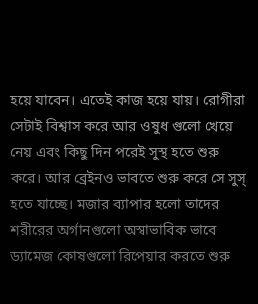হয়ে যাবেন। এতেই কাজ হয়ে যায়। রোগীরা সেটাই বিশ্বাস করে আর ওষুধ গুলো খেয়ে নেয় এবং কিছু দিন পরেই সুস্থ হতে শুরু করে। আর ব্রেইনও ভাবতে শুরু করে সে সুস্ হতে যাচ্ছে। মজার ব্যাপার হলো তাদের শরীরের অর্গানগুলো অস্বাভাবিক ভাবে ড্যামেজ কোষগুলো রিপেয়ার করতে শুরু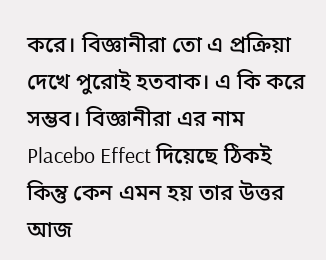করে। বিজ্ঞানীরা তো এ প্রক্রিয়া দেখে পুরোই হতবাক। এ কি করে সম্ভব। বিজ্ঞানীরা এর নাম Placebo Effect দিয়েছে ঠিকই কিন্তু কেন এমন হয় তার উত্তর আজ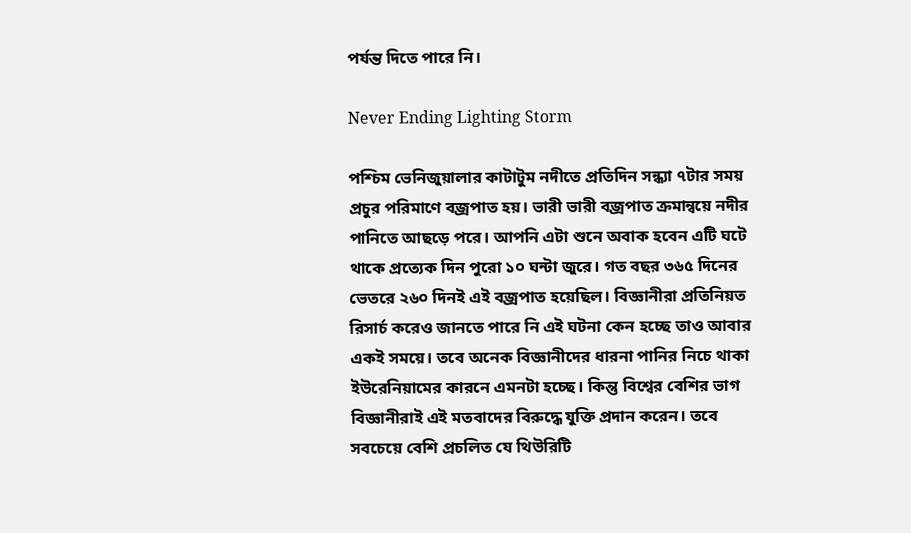পর্যন্ত দিতে পারে নি।

Never Ending Lighting Storm

পশ্চিম ভেনিজুয়ালার কাটাটুম নদীতে প্রতিদিন সন্ধ্যা ৭টার সময় প্রচুর পরিমাণে বজ্রপাত হয়। ভারী ভারী বজ্রপাত ক্রমান্বয়ে নদীর পানিতে আছড়ে পরে। আপনি এটা শুনে অবাক হবেন এটি ঘটে থাকে প্রত্যেক দিন পুরো ১০ ঘন্টা জুরে। গত বছর ৩৬৫ দিনের ভেতরে ২৬০ দিনই এই বজ্রপাত হয়েছিল। বিজ্ঞানীরা প্রতিনিয়ত রিসার্চ করেও জানতে পারে নি এই ঘটনা কেন হচ্ছে তাও আবার একই সময়ে। তবে অনেক বিজ্ঞানীদের ধারনা পানির নিচে থাকা ইউরেনিয়ামের কারনে এমনটা হচ্ছে। কিন্তু বিশ্বের বেশির ভাগ বিজ্ঞানীরাই এই মতবাদের বিরুদ্ধে যুক্তি প্রদান করেন। তবে সবচেয়ে বেশি প্রচলিত যে থিউরিটি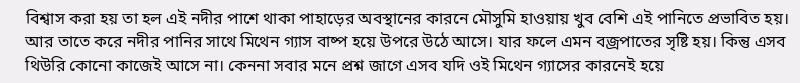বিশ্বাস করা হয় তা হল এই নদীর পাশে থাকা পাহাড়ের অবস্থানের কারনে মৌসুমি হাওয়ায় খুব বেশি এই পানিতে প্রভাবিত হয়। আর তাতে করে নদীর পানির সাথে মিথেন গ্যাস বাষ্প হয়ে উপরে উঠে আসে। যার ফলে এমন বজ্রপাতের সৃষ্টি হয়। কিন্তু এসব থিউরি কোনো কাজেই আসে না। কেননা সবার মনে প্রশ্ন জাগে এসব যদি ওই মিথেন গ্যাসের কারনেই হয়ে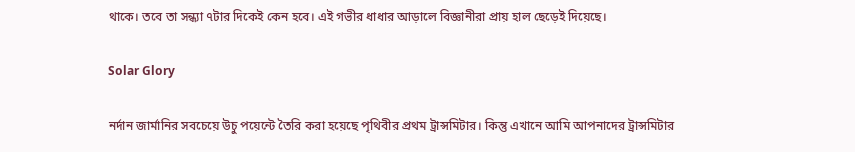থাকে। তবে তা সন্ধ্যা ৭টার দিকেই কেন হবে। এই গভীর ধাধার আড়ালে বিজ্ঞানীরা প্রায় হাল ছেড়েই দিয়েছে।

Solar Glory

নর্দান জার্মানির সবচেয়ে উচু পয়েন্টে তৈরি করা হয়েছে পৃথিবীর প্রথম ট্রান্সমিটার। কিন্তু এখানে আমি আপনাদের ট্রান্সমিটার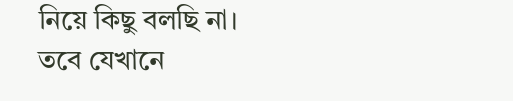নিয়ে কিছু বলছি না। তবে যেখানে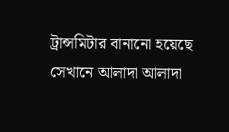ট্রান্সমিটার বানানো হয়েছে সেখানে আলাদা আলাদা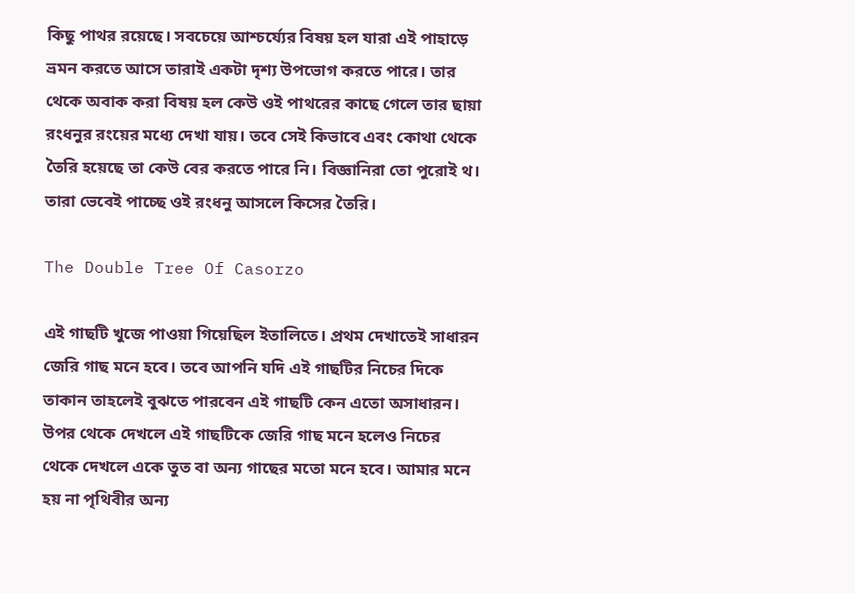কিছু পাথর রয়েছে। সবচেয়ে আশ্চর্য্যের বিষয় হল যারা এই পাহাড়ে ভ্রমন করতে আসে তারাই একটা দৃশ্য উপভোগ করতে পারে। তার থেকে অবাক করা বিষয় হল কেউ ওই পাথরের কাছে গেলে তার ছায়া রংধনুর রংয়ের মধ্যে দেখা যায়। তবে সেই কিভাবে এবং কোথা থেকে তৈরি হয়েছে তা কেউ বের করতে পারে নি। বিজ্ঞানিরা তো পুরোই থ। তারা ভেবেই পাচ্ছে ওই রংধনু আসলে কিসের তৈরি।

The Double Tree Of Casorzo

এই গাছটি খুজে পাওয়া গিয়েছিল ইতালিতে। প্রথম দেখাতেই সাধারন জেরি গাছ মনে হবে। তবে আপনি যদি এই গাছটির নিচের দিকে তাকান তাহলেই বুঝতে পারবেন এই গাছটি কেন এতো অসাধারন। উপর থেকে দেখলে এই গাছটিকে জেরি গাছ মনে হলেও নিচের থেকে দেখলে একে তুত বা অন্য গাছের মতো মনে হবে। আমার মনে হয় না পৃথিবীর অন্য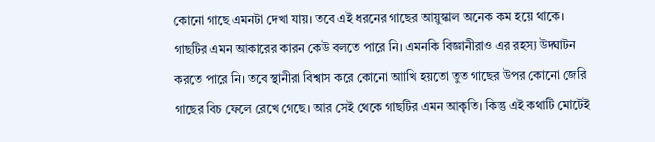কোনো গাছে এমনটা দেখা যায়। তবে এই ধরনের গাছের আয়ুস্কাল অনেক কম হয়ে থাকে। গাছটির এমন আকারের কারন কেউ বলতে পারে নি। এমনকি বিজ্ঞানীরাও এর রহস্য উদ্ঘাটন করতে পারে নি। তবে স্থানীরা বিশ্বাস করে কোনো আাখি হয়তো তুত গাছের উপর কোনো জেরি গাছের বিচ ফেলে রেখে গেছে। আর সেই থেকে গাছটির এমন আকৃতি। কিন্তু এই কথাটি মোটেই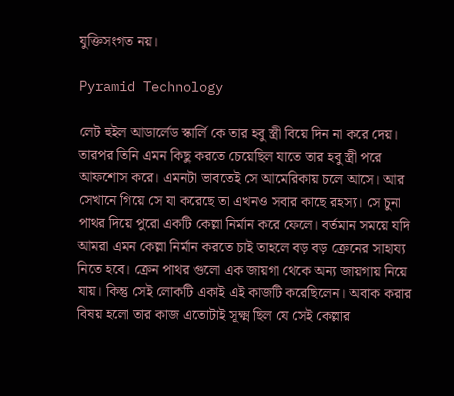যুক্তিসংগত নয়।

Pyramid Technology

লেট হুইল আডার্লেড স্কার্লি কে তার হবু স্ত্রী বিয়ে দিন না করে দেয়। তারপর তিনি এমন কিছু করতে চেয়েছিল যাতে তার হবু স্ত্রী পরে আফশোস করে। এমনটা ভাবতেই সে আমেরিকায় চলে আসে। আর সেখানে গিয়ে সে যা করেছে তা এখনও সবার কাছে রহস্য। সে চুনা পাথর দিয়ে পুরো একটি কেল্লা নির্মান করে ফেলে। বর্তমান সময়ে যদি আমরা এমন কেল্লা নির্মান করতে চাই তাহলে বড় বড় ক্রেনের সাহায্য নিতে হবে। ক্রেন পাথর গুলো এক জায়গা থেকে অন্য জায়গায় নিয়ে যায়। কিন্তু সেই লোকটি একাই এই কাজটি করেছিলেন। অবাক করার বিষয় হলো তার কাজ এতোটাই সূক্ষ্ম ছিল যে সেই কেল্লার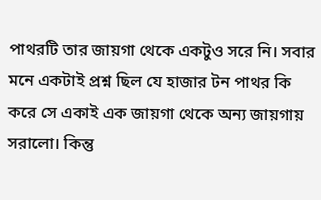পাথরটি তার জায়গা থেকে একটুও সরে নি। সবার মনে একটাই প্রশ্ন ছিল যে হাজার টন পাথর কি করে সে একাই এক জায়গা থেকে অন্য জায়গায় সরালো। কিন্তু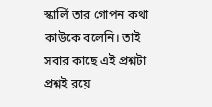স্কার্লি তার গোপন কথা কাউকে বলেনি। তাই সবার কাছে এই প্রশ্নটা প্রশ্নই‌ রয়ে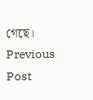গেছে।
Previous Post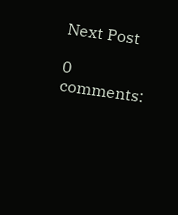Next Post

0 comments: